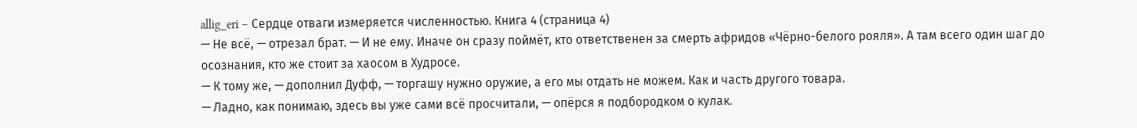allig_eri – Сердце отваги измеряется численностью. Книга 4 (страница 4)
— Не всё, — отрезал брат. — И не ему. Иначе он сразу поймёт, кто ответственен за смерть афридов «Чёрно-белого рояля». А там всего один шаг до осознания, кто же стоит за хаосом в Худросе.
— К тому же, — дополнил Дуфф, — торгашу нужно оружие, а его мы отдать не можем. Как и часть другого товара.
— Ладно, как понимаю, здесь вы уже сами всё просчитали, — опёрся я подбородком о кулак.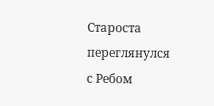Староста переглянулся с Ребом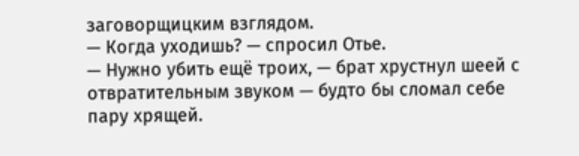заговорщицким взглядом.
— Когда уходишь? — спросил Отье.
— Нужно убить ещё троих, — брат хрустнул шеей с отвратительным звуком — будто бы сломал себе пару хрящей.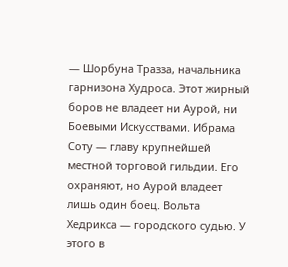— Шорбуна Тразза, начальника гарнизона Худроса. Этот жирный боров не владеет ни Аурой, ни Боевыми Искусствами. Ибрама Соту — главу крупнейшей местной торговой гильдии. Его охраняют, но Аурой владеет лишь один боец. Вольта Хедрикса — городского судью. У этого в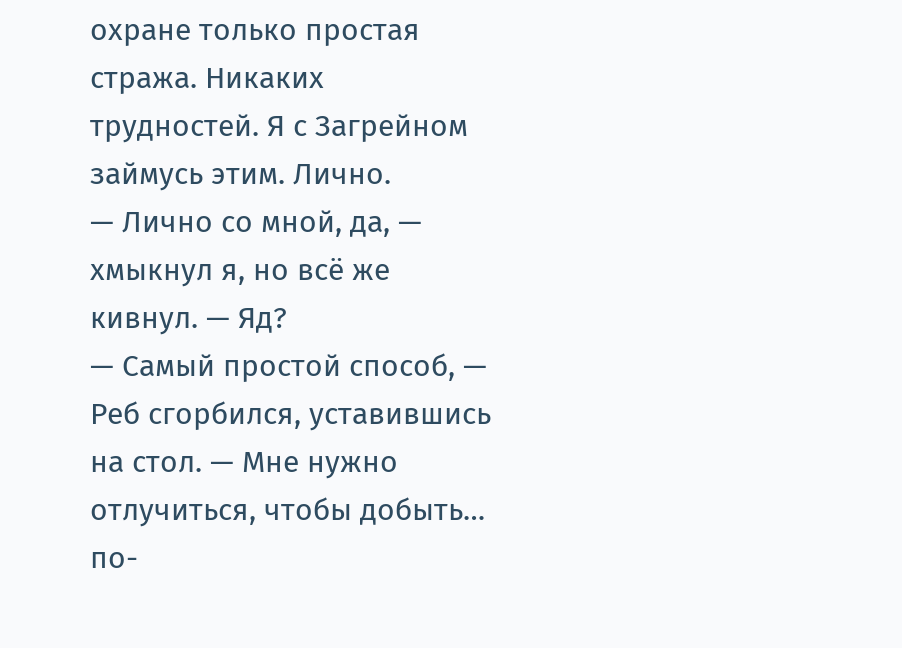охране только простая стража. Никаких трудностей. Я с Загрейном займусь этим. Лично.
— Лично со мной, да, — хмыкнул я, но всё же кивнул. — Яд?
— Самый простой способ, — Реб сгорбился, уставившись на стол. — Мне нужно отлучиться, чтобы добыть… по-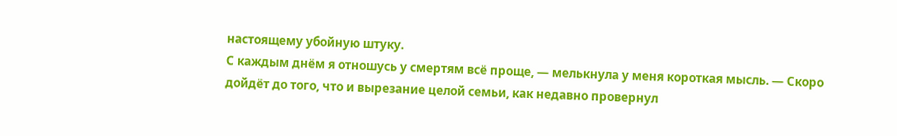настоящему убойную штуку.
С каждым днём я отношусь у смертям всё проще, — мелькнула у меня короткая мысль. — Скоро дойдёт до того, что и вырезание целой семьи, как недавно провернул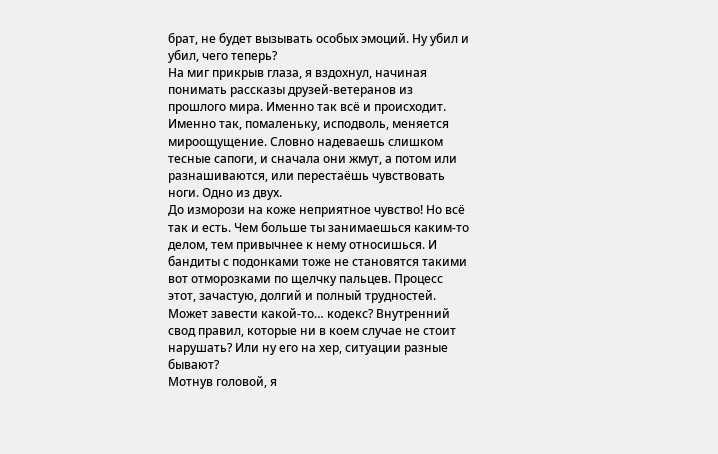брат, не будет вызывать особых эмоций. Ну убил и убил, чего теперь?
На миг прикрыв глаза, я вздохнул, начиная понимать рассказы друзей-ветеранов из прошлого мира. Именно так всё и происходит. Именно так, помаленьку, исподволь, меняется мироощущение. Словно надеваешь слишком тесные сапоги, и сначала они жмут, а потом или разнашиваются, или перестаёшь чувствовать ноги. Одно из двух.
До изморози на коже неприятное чувство! Но всё так и есть. Чем больше ты занимаешься каким-то делом, тем привычнее к нему относишься. И бандиты с подонками тоже не становятся такими вот отморозками по щелчку пальцев. Процесс этот, зачастую, долгий и полный трудностей.
Может завести какой-то… кодекс? Внутренний свод правил, которые ни в коем случае не стоит нарушать? Или ну его на хер, ситуации разные бывают?
Мотнув головой, я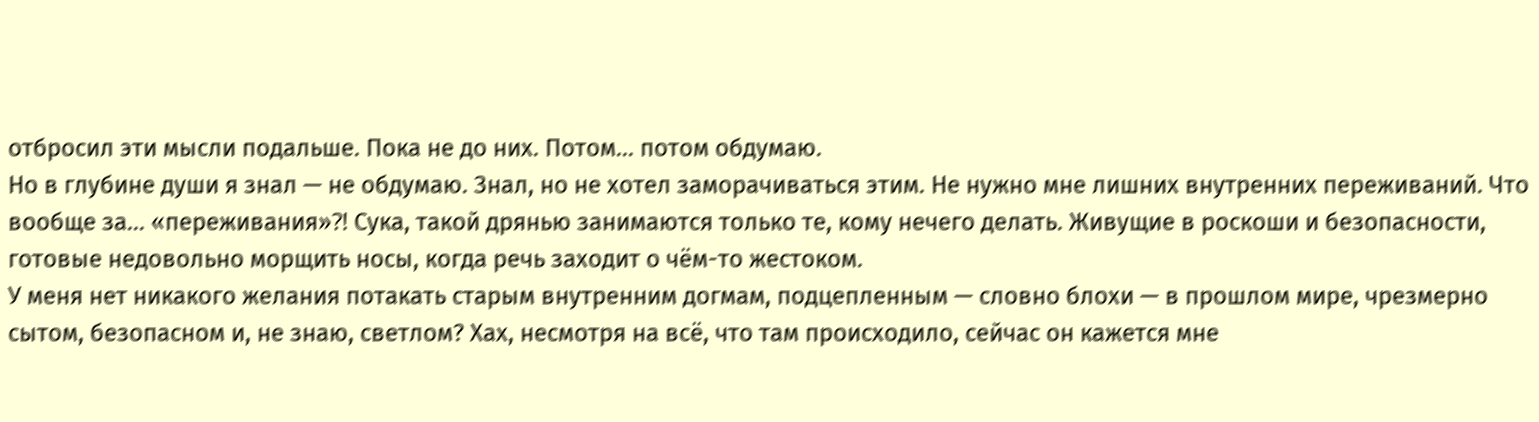отбросил эти мысли подальше. Пока не до них. Потом… потом обдумаю.
Но в глубине души я знал — не обдумаю. Знал, но не хотел заморачиваться этим. Не нужно мне лишних внутренних переживаний. Что вообще за… «переживания»⁈ Сука, такой дрянью занимаются только те, кому нечего делать. Живущие в роскоши и безопасности, готовые недовольно морщить носы, когда речь заходит о чём-то жестоком.
У меня нет никакого желания потакать старым внутренним догмам, подцепленным — словно блохи — в прошлом мире, чрезмерно сытом, безопасном и, не знаю, светлом? Хах, несмотря на всё, что там происходило, сейчас он кажется мне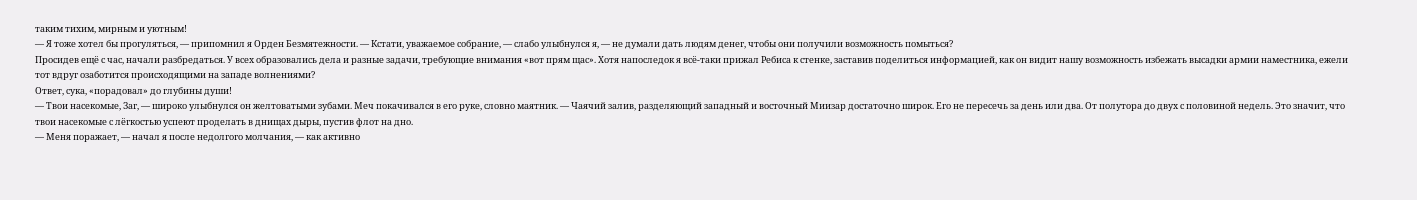таким тихим, мирным и уютным!
— Я тоже хотел бы прогуляться, — припомнил я Орден Безмятежности. — Кстати, уважаемое собрание, — слабо улыбнулся я, — не думали дать людям денег, чтобы они получили возможность помыться?
Просидев ещё с час, начали разбредаться. У всех образовались дела и разные задачи, требующие внимания «вот прям щас». Хотя напоследок я всё-таки прижал Ребиса к стенке, заставив поделиться информацией, как он видит нашу возможность избежать высадки армии наместника, ежели тот вдруг озаботится происходящими на западе волнениями?
Ответ, сука, «порадовал» до глубины души!
— Твои насекомые, Заг, — широко улыбнулся он желтоватыми зубами. Меч покачивался в его руке, словно маятник. — Чаячий залив, разделяющий западный и восточный Миизар достаточно широк. Его не пересечь за день или два. От полутора до двух с половиной недель. Это значит, что твои насекомые с лёгкостью успеют проделать в днищах дыры, пустив флот на дно.
— Меня поражает, — начал я после недолгого молчания, — как активно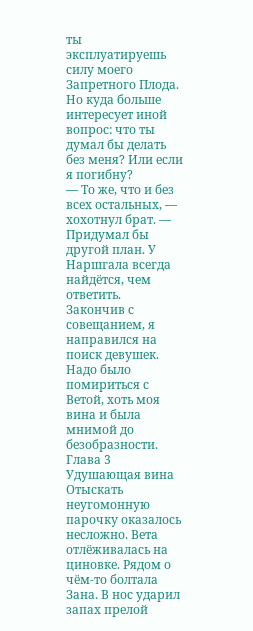ты эксплуатируешь силу моего Запретного Плода. Но куда больше интересует иной вопрос: что ты думал бы делать без меня? Или если я погибну?
— То же, что и без всех остальных, — хохотнул брат. — Придумал бы другой план. У Наршгала всегда найдётся, чем ответить.
Закончив с совещанием, я направился на поиск девушек. Надо было помириться с Ветой, хоть моя вина и была мнимой до безобразности.
Глава 3
Удушающая вина
Отыскать неугомонную парочку оказалось несложно. Вета отлёживалась на циновке. Рядом о чём-то болтала Зана. В нос ударил запах прелой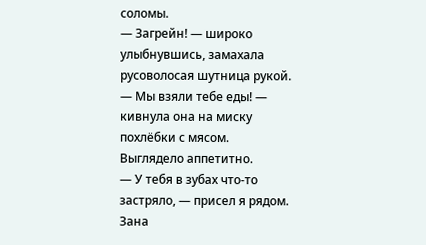соломы.
— Загрейн! — широко улыбнувшись, замахала русоволосая шутница рукой. — Мы взяли тебе еды! — кивнула она на миску похлёбки с мясом.
Выглядело аппетитно.
— У тебя в зубах что-то застряло, — присел я рядом.
Зана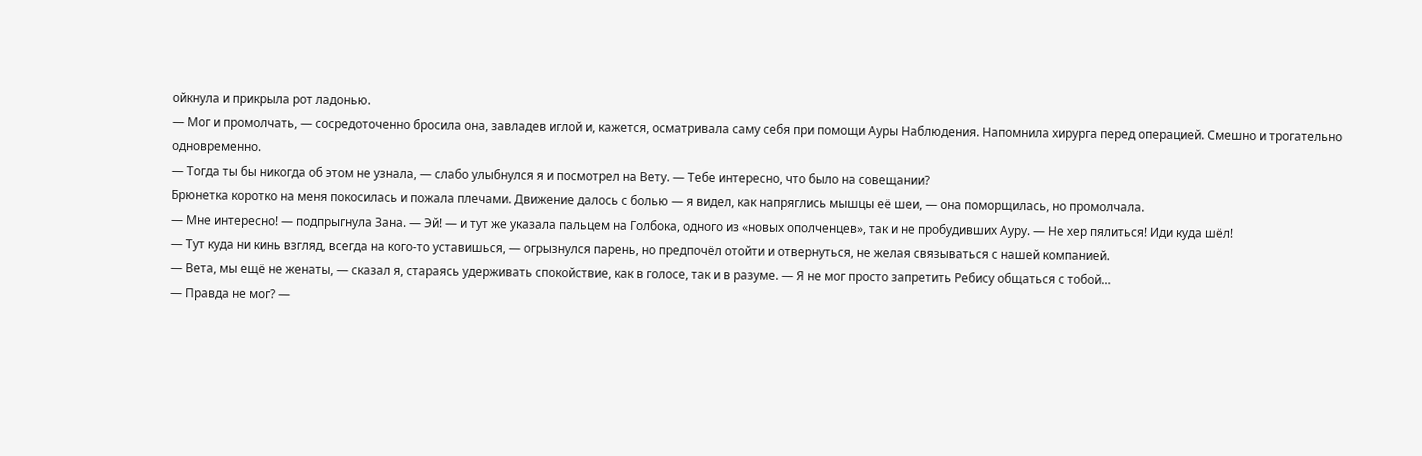ойкнула и прикрыла рот ладонью.
— Мог и промолчать, — сосредоточенно бросила она, завладев иглой и, кажется, осматривала саму себя при помощи Ауры Наблюдения. Напомнила хирурга перед операцией. Смешно и трогательно одновременно.
— Тогда ты бы никогда об этом не узнала, — слабо улыбнулся я и посмотрел на Вету. — Тебе интересно, что было на совещании?
Брюнетка коротко на меня покосилась и пожала плечами. Движение далось с болью — я видел, как напряглись мышцы её шеи, — она поморщилась, но промолчала.
— Мне интересно! — подпрыгнула Зана. — Эй! — и тут же указала пальцем на Голбока, одного из «новых ополченцев», так и не пробудивших Ауру. — Не хер пялиться! Иди куда шёл!
— Тут куда ни кинь взгляд, всегда на кого-то уставишься, — огрызнулся парень, но предпочёл отойти и отвернуться, не желая связываться с нашей компанией.
— Вета, мы ещё не женаты, — сказал я, стараясь удерживать спокойствие, как в голосе, так и в разуме. — Я не мог просто запретить Ребису общаться с тобой…
— Правда не мог? —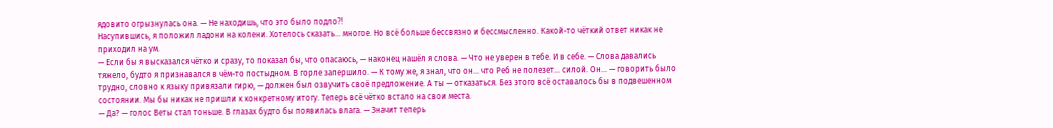ядовито огрызнулась она. — Не находишь, что это было подло⁈
Насупившись, я положил ладони на колени. Хотелось сказать… многое. Но всё больше бессвязно и бессмысленно. Какой-то чёткий ответ никак не приходил на ум.
— Если бы я высказался чётко и сразу, то показал бы, что опасаюсь, — наконец нашёл я слова. — Что не уверен в тебе. И в себе. — Слова давались тяжело, будто я признавался в чём-то постыдном. В горле запершило. — К тому же, я знал, что он… что Реб не полезет… силой. Он… — говорить было трудно, словно к языку привязали гирю, — должен был озвучить своё предложение. А ты — отказаться. Без этого всё оставалось бы в подвешенном состоянии. Мы бы никак не пришли к конкретному итогу. Теперь всё чётко встало на свои места.
— Да? — голос Веты стал тоньше. В глазах будто бы появилась влага. — Значит теперь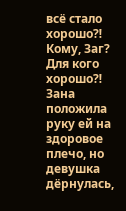всё стало хорошо⁈ Кому, Заг? Для кого хорошо⁈
Зана положила руку ей на здоровое плечо, но девушка дёрнулась,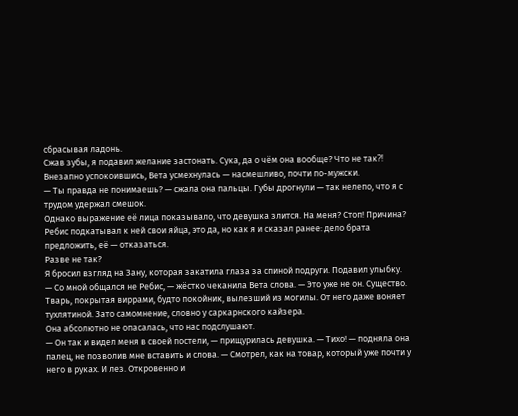сбрасывая ладонь.
Сжав зубы, я подавил желание застонать. Сука, да о чём она вообще? Что не так⁈
Внезапно успокоившись, Вета усмехнулась — насмешливо, почти по-мужски.
— Ты правда не понимаешь? — сжала она пальцы. Губы дрогнули — так нелепо, что я с трудом удержал смешок.
Однако выражение её лица показывало, что девушка злится. На меня? Стоп! Причина? Ребис подкатывал к ней свои яйца, это да, но как я и сказал ранее: дело брата предложить, её — отказаться.
Разве не так?
Я бросил взгляд на Зану, которая закатила глаза за спиной подруги. Подавил улыбку.
— Со мной общался не Ребис, — жёстко чеканила Вета слова. — Это уже не он. Существо. Тварь, покрытая виррами, будто покойник, вылезший из могилы. От него даже воняет тухлятиной. Зато самомнение, словно у саркарнского кайзера.
Она абсолютно не опасалась, что нас подслушают.
— Он так и видел меня в своей постели, — прищурилась девушка. — Тихо! — подняла она палец, не позволив мне вставить и слова. — Смотрел, как на товар, который уже почти у него в руках. И лез. Откровенно и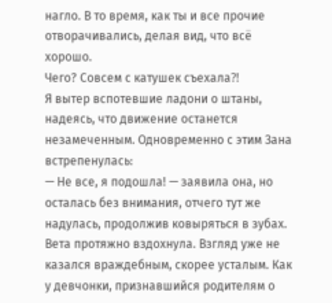нагло. В то время, как ты и все прочие отворачивались, делая вид, что всё хорошо.
Чего? Совсем с катушек съехала⁈
Я вытер вспотевшие ладони о штаны, надеясь, что движение останется незамеченным. Одновременно с этим Зана встрепенулась:
— Не все, я подошла! — заявила она, но осталась без внимания, отчего тут же надулась, продолжив ковыряться в зубах.
Вета протяжно вздохнула. Взгляд уже не казался враждебным, скорее усталым. Как у девчонки, признавшийся родителям о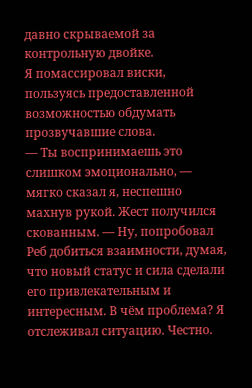давно скрываемой за контрольную двойке.
Я помассировал виски, пользуясь предоставленной возможностью обдумать прозвучавшие слова.
— Ты воспринимаешь это слишком эмоционально, — мягко сказал я, неспешно махнув рукой. Жест получился скованным. — Ну, попробовал Реб добиться взаимности, думая, что новый статус и сила сделали его привлекательным и интересным. В чём проблема? Я отслеживал ситуацию. Честно.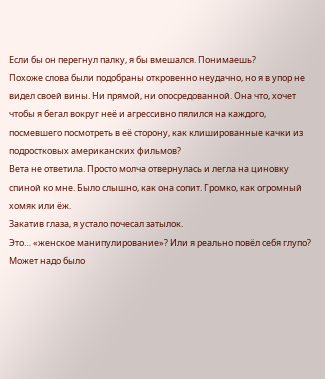Если бы он перегнул палку, я бы вмешался. Понимаешь?
Похоже слова были подобраны откровенно неудачно, но я в упор не видел своей вины. Ни прямой, ни опосредованной. Она что, хочет чтобы я бегал вокруг неё и агрессивно пялился на каждого, посмевшего посмотреть в её сторону, как клишированные качки из подростковых американских фильмов?
Вета не ответила. Просто молча отвернулась и легла на циновку спиной ко мне. Было слышно, как она сопит. Громко, как огромный хомяк или ёж.
Закатив глаза, я устало почесал затылок.
Это… «женское манипулирование»? Или я реально повёл себя глупо? Может надо было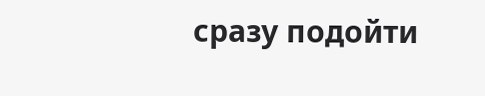сразу подойти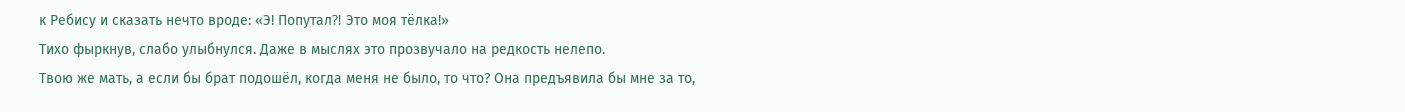к Ребису и сказать нечто вроде: «Э! Попутал⁈ Это моя тёлка!»
Тихо фыркнув, слабо улыбнулся. Даже в мыслях это прозвучало на редкость нелепо.
Твою же мать, а если бы брат подошёл, когда меня не было, то что? Она предъявила бы мне за то,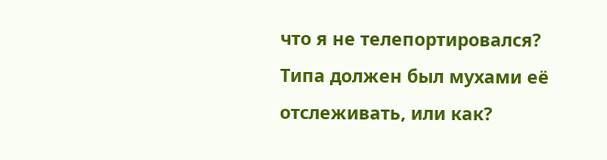что я не телепортировался? Типа должен был мухами её отслеживать, или как?